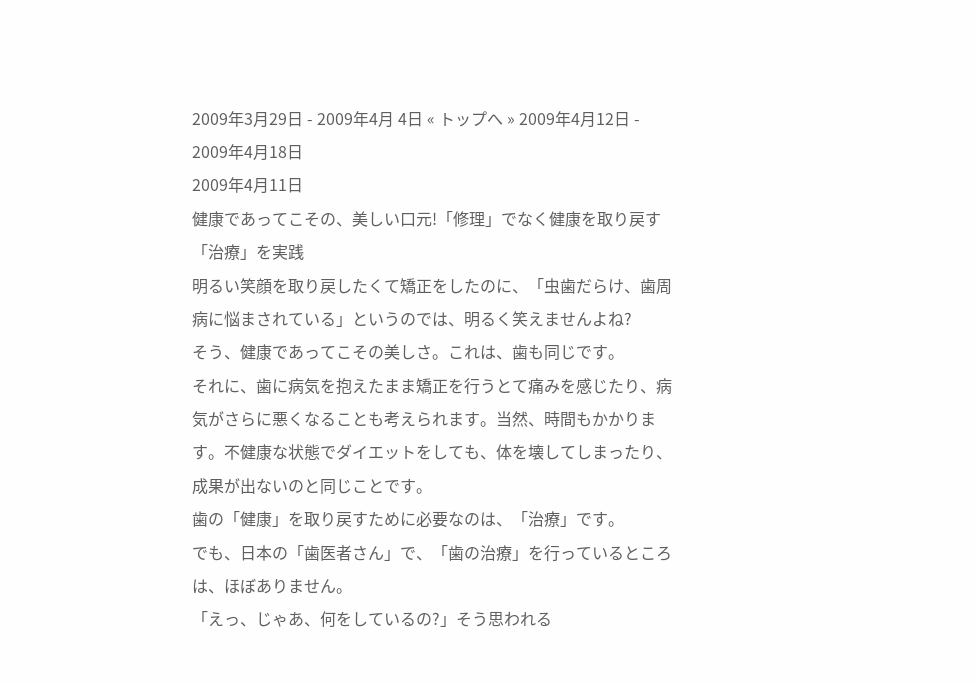2009年3月29日 - 2009年4月 4日 « トップへ » 2009年4月12日 - 2009年4月18日
2009年4月11日
健康であってこその、美しい口元!「修理」でなく健康を取り戻す「治療」を実践
明るい笑顔を取り戻したくて矯正をしたのに、「虫歯だらけ、歯周病に悩まされている」というのでは、明るく笑えませんよね?
そう、健康であってこその美しさ。これは、歯も同じです。
それに、歯に病気を抱えたまま矯正を行うとて痛みを感じたり、病気がさらに悪くなることも考えられます。当然、時間もかかります。不健康な状態でダイエットをしても、体を壊してしまったり、成果が出ないのと同じことです。
歯の「健康」を取り戻すために必要なのは、「治療」です。
でも、日本の「歯医者さん」で、「歯の治療」を行っているところは、ほぼありません。
「えっ、じゃあ、何をしているの?」そう思われる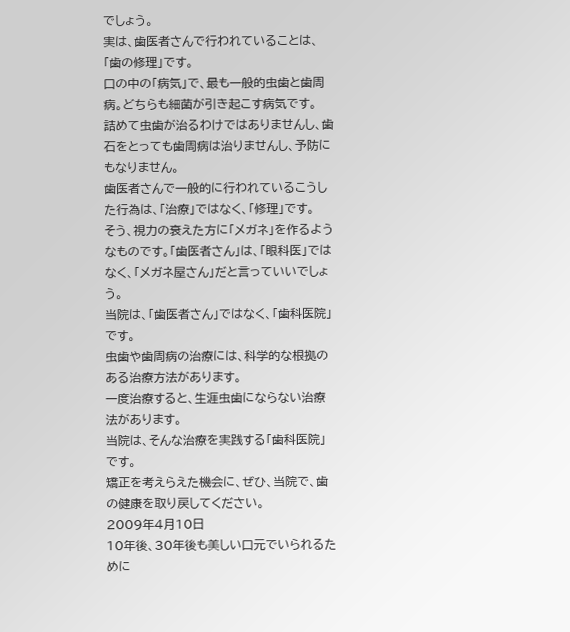でしょう。
実は、歯医者さんで行われていることは、「歯の修理」です。
口の中の「病気」で、最も一般的虫歯と歯周病。どちらも細菌が引き起こす病気です。
詰めて虫歯が治るわけではありませんし、歯石をとっても歯周病は治りませんし、予防にもなりません。
歯医者さんで一般的に行われているこうした行為は、「治療」ではなく、「修理」です。
そう、視力の衰えた方に「メガネ」を作るようなものです。「歯医者さん」は、「眼科医」ではなく、「メガネ屋さん」だと言っていいでしょう。
当院は、「歯医者さん」ではなく、「歯科医院」です。
虫歯や歯周病の治療には、科学的な根拠のある治療方法があります。
一度治療すると、生涯虫歯にならない治療法があります。
当院は、そんな治療を実践する「歯科医院」です。
矯正を考えらえた機会に、ぜひ、当院で、歯の健康を取り戻してください。
2009年4月10日
10年後、30年後も美しい口元でいられるために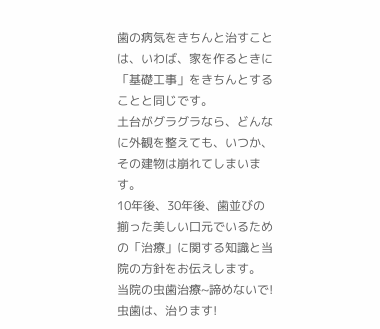歯の病気をきちんと治すことは、いわば、家を作るときに「基礎工事」をきちんとすることと同じです。
土台がグラグラなら、どんなに外観を整えても、いつか、その建物は崩れてしまいます。
10年後、30年後、歯並びの揃った美しい口元でいるための「治療」に関する知識と当院の方針をお伝えします。
当院の虫歯治療~諦めないで!虫歯は、治ります!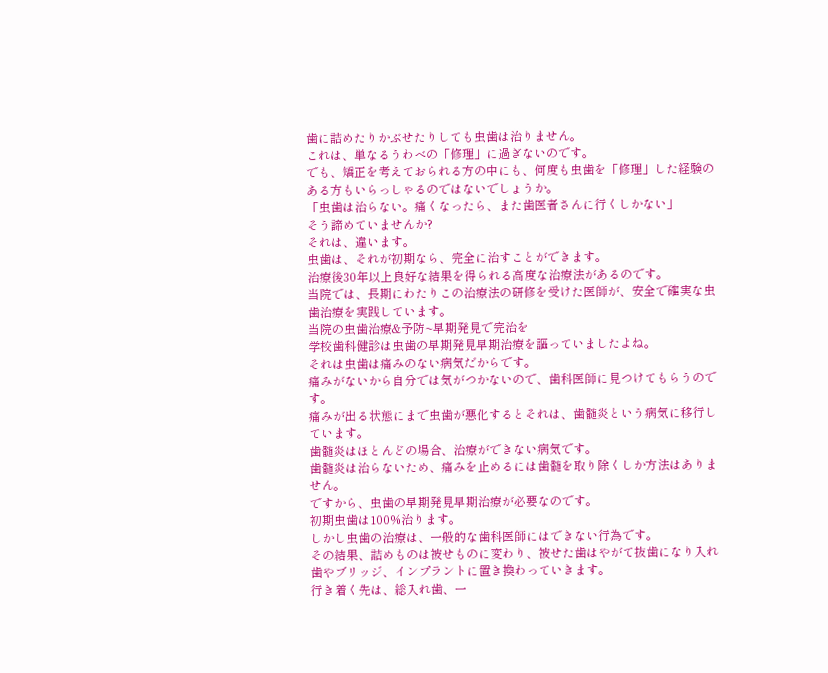歯に詰めたりかぶせたりしても虫歯は治りません。
これは、単なるうわべの「修理」に過ぎないのです。
でも、矯正を考えておられる方の中にも、何度も虫歯を「修理」した経験のある方もいらっしゃるのではないでしょうか。
「虫歯は治らない。痛くなったら、また歯医者さんに行くしかない」
そう諦めていませんか?
それは、違います。
虫歯は、それが初期なら、完全に治すことができます。
治療後30年以上良好な結果を得られる高度な治療法があるのです。
当院では、長期にわたりこの治療法の研修を受けた医師が、安全で確実な虫歯治療を実践しています。
当院の虫歯治療&予防~早期発見で完治を
学校歯科健診は虫歯の早期発見早期治療を謳っていましたよね。
それは虫歯は痛みのない病気だからです。
痛みがないから自分では気がつかないので、歯科医師に見つけてもらうのです。
痛みが出る状態にまで虫歯が悪化するとそれは、歯髄炎という病気に移行しています。
歯髄炎はほとんどの場合、治療ができない病気です。
歯髄炎は治らないため、痛みを止めるには歯髄を取り除くしか方法はありません。
ですから、虫歯の早期発見早期治療が必要なのです。
初期虫歯は100%治ります。
しかし虫歯の治療は、一般的な歯科医師にはできない行為です。
その結果、詰めものは被せものに変わり、被せた歯はやがて抜歯になり入れ歯やブリッジ、インプラントに置き換わっていきます。
行き着く先は、総入れ歯、一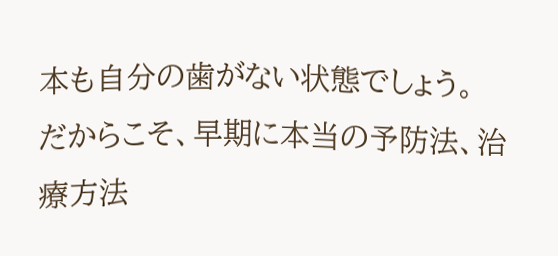本も自分の歯がない状態でしょう。
だからこそ、早期に本当の予防法、治療方法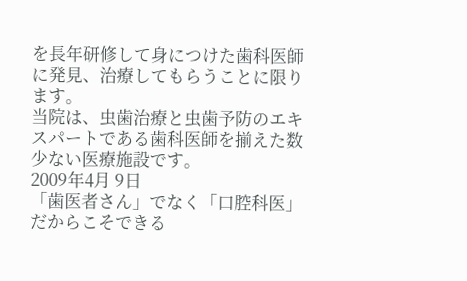を長年研修して身につけた歯科医師に発見、治療してもらうことに限ります。
当院は、虫歯治療と虫歯予防のエキスパートである歯科医師を揃えた数少ない医療施設です。
2009年4月 9日
「歯医者さん」でなく「口腔科医」だからこそできる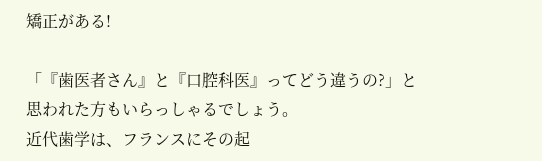矯正がある!

「『歯医者さん』と『口腔科医』ってどう違うの?」と思われた方もいらっしゃるでしょう。
近代歯学は、フランスにその起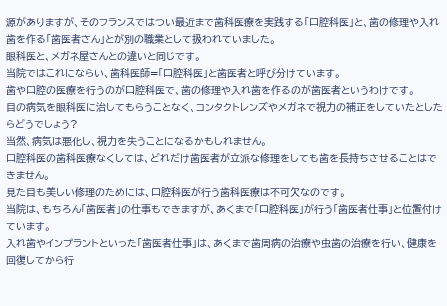源がありますが、そのフランスではつい最近まで歯科医療を実践する「口腔科医」と、歯の修理や入れ歯を作る「歯医者さん」とが別の職業として扱われていました。
眼科医と、メガネ屋さんとの違いと同じです。
当院ではこれにならい、歯科医師=「口腔科医」と歯医者と呼び分けています。
歯や口腔の医療を行うのが口腔科医で、歯の修理や入れ歯を作るのが歯医者というわけです。
目の病気を眼科医に治してもらうことなく、コンタクトレンズやメガネで視力の補正をしていたとしたらどうでしょう?
当然、病気は悪化し、視力を失うことになるかもしれません。
口腔科医の歯科医療なくしては、どれだけ歯医者が立派な修理をしても歯を長持ちさせることはできません。
見た目も美しい修理のためには、口腔科医が行う歯科医療は不可欠なのです。
当院は、もちろん「歯医者」の仕事もできますが、あくまで「口腔科医」が行う「歯医者仕事」と位置付けています。
入れ歯やインプラントといった「歯医者仕事」は、あくまで歯周病の治療や虫歯の治療を行い、健康を回復してから行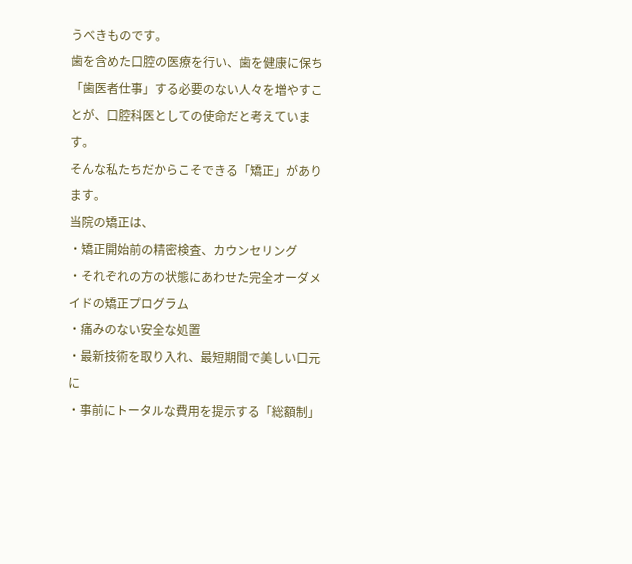うべきものです。
歯を含めた口腔の医療を行い、歯を健康に保ち「歯医者仕事」する必要のない人々を増やすことが、口腔科医としての使命だと考えています。
そんな私たちだからこそできる「矯正」があります。
当院の矯正は、
・矯正開始前の精密検査、カウンセリング
・それぞれの方の状態にあわせた完全オーダメイドの矯正プログラム
・痛みのない安全な処置
・最新技術を取り入れ、最短期間で美しい口元に
・事前にトータルな費用を提示する「総額制」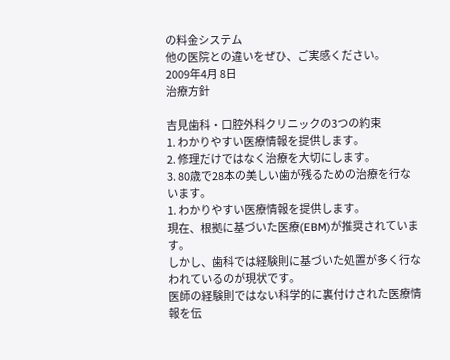の料金システム
他の医院との違いをぜひ、ご実感ください。
2009年4月 8日
治療方針

吉見歯科・口腔外科クリニックの3つの約束
1. わかりやすい医療情報を提供します。
2. 修理だけではなく治療を大切にします。
3. 80歳で28本の美しい歯が残るための治療を行ないます。
1. わかりやすい医療情報を提供します。
現在、根拠に基づいた医療(EBM)が推奨されています。
しかし、歯科では経験則に基づいた処置が多く行なわれているのが現状です。
医師の経験則ではない科学的に裏付けされた医療情報を伝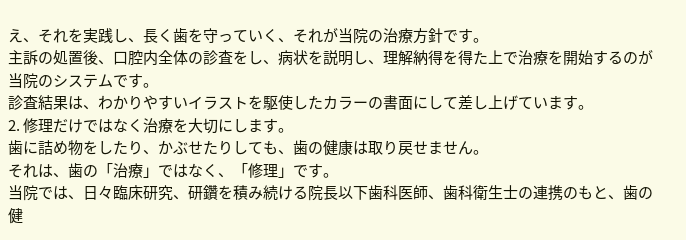え、それを実践し、長く歯を守っていく、それが当院の治療方針です。
主訴の処置後、口腔内全体の診査をし、病状を説明し、理解納得を得た上で治療を開始するのが当院のシステムです。
診査結果は、わかりやすいイラストを駆使したカラーの書面にして差し上げています。
2. 修理だけではなく治療を大切にします。
歯に詰め物をしたり、かぶせたりしても、歯の健康は取り戻せません。
それは、歯の「治療」ではなく、「修理」です。
当院では、日々臨床研究、研鑽を積み続ける院長以下歯科医師、歯科衛生士の連携のもと、歯の健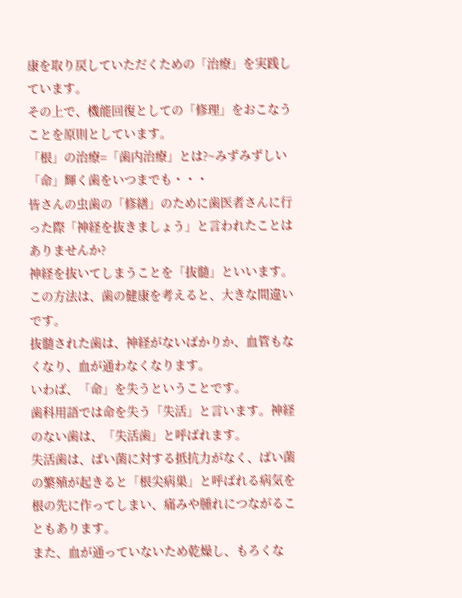康を取り戻していただくための「治療」を実践しています。
その上で、機能回復としての「修理」をおこなうことを原則としています。
「根」の治療=「歯内治療」とは?~みずみずしい「命」輝く歯をいつまでも・・・
皆さんの虫歯の「修繕」のために歯医者さんに行った際「神経を抜きましょう」と言われたことはありませんか?
神経を抜いてしまうことを「抜髄」といいます。
この方法は、歯の健康を考えると、大きな間違いです。
抜髄された歯は、神経がないばかりか、血管もなくなり、血が通わなくなります。
いわば、「命」を失うということです。
歯科用語では命を失う「失活」と言います。神経のない歯は、「失活歯」と呼ばれます。
失活歯は、ばい菌に対する抵抗力がなく、ばい菌の繁殖が起きると「根尖病巣」と呼ばれる病気を根の先に作ってしまい、痛みや腫れにつながることもあります。
また、血が通っていないため乾燥し、もろくな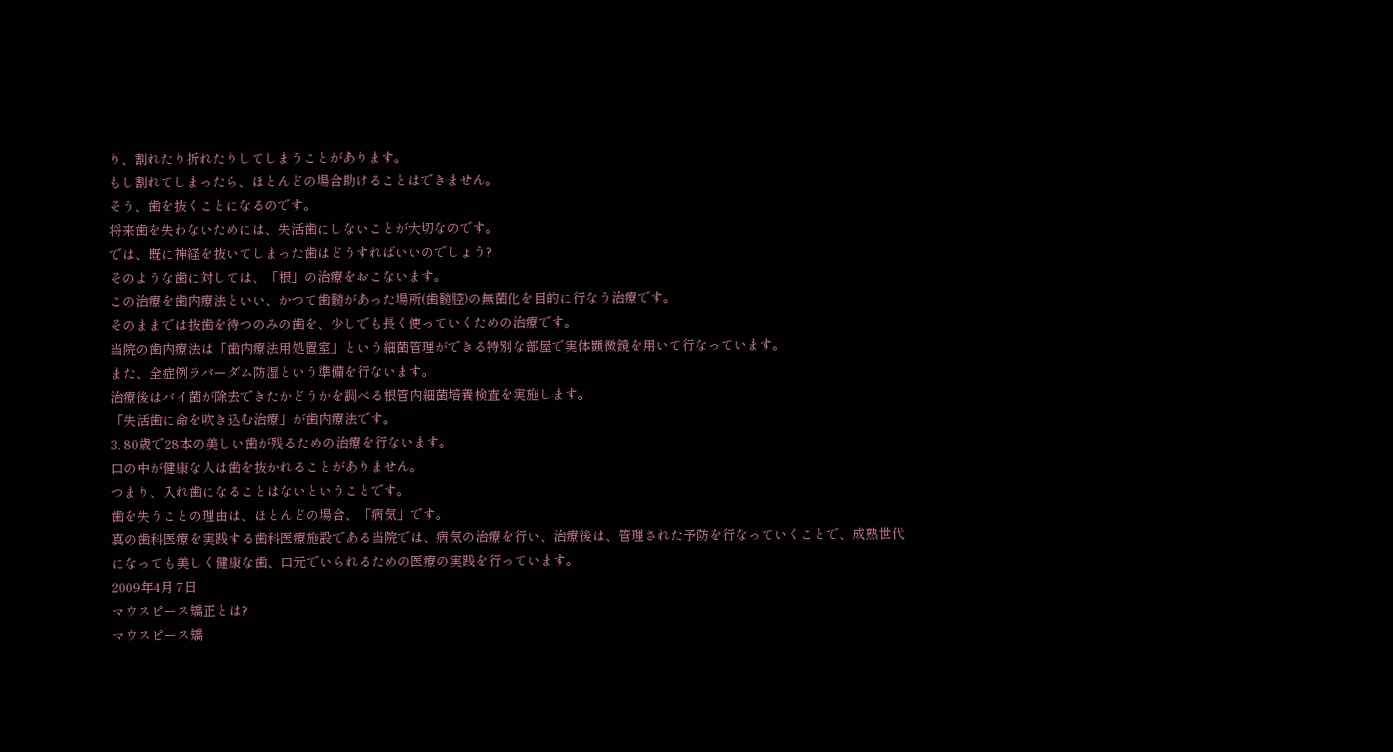り、割れたり折れたりしてしまうことがあります。
もし割れてしまったら、ほとんどの場合助けることはできません。
そう、歯を抜くことになるのです。
将来歯を失わないためには、失活歯にしないことが大切なのです。
では、既に神経を抜いてしまった歯はどうすればいいのでしょう?
そのような歯に対しては、「根」の治療をおこないます。
この治療を歯内療法といい、かつて歯髄があった場所(歯髄腔)の無菌化を目的に行なう治療です。
そのままでは抜歯を待つのみの歯を、少しでも長く使っていくための治療です。
当院の歯内療法は「歯内療法用処置室」という細菌管理ができる特別な部屋で実体顕微鏡を用いて行なっています。
また、全症例ラバーダム防湿という準備を行ないます。
治療後はバイ菌が除去できたかどうかを調べる根管内細菌培養検査を実施します。
「失活歯に命を吹き込む治療」が歯内療法です。
3. 80歳で28本の美しい歯が残るための治療を行ないます。
口の中が健康な人は歯を抜かれることがありません。
つまり、入れ歯になることはないということです。
歯を失うことの理由は、ほとんどの場合、「病気」です。
真の歯科医療を実践する歯科医療施設である当院では、病気の治療を行い、治療後は、管理された予防を行なっていくことで、成熟世代になっても美しく健康な歯、口元でいられるための医療の実践を行っています。
2009年4月 7日
マウスピース矯正とは?
マウスピース矯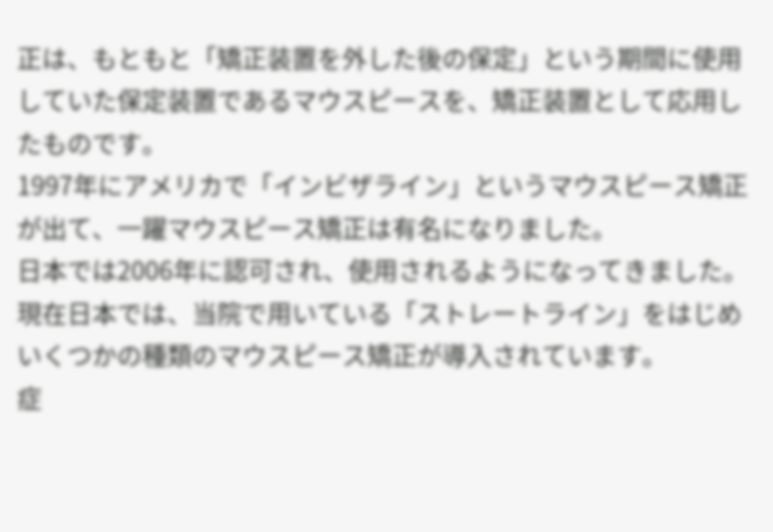正は、もともと「矯正装置を外した後の保定」という期間に使用していた保定装置であるマウスピースを、矯正装置として応用したものです。
1997年にアメリカで「インビザライン」というマウスピース矯正が出て、一躍マウスピース矯正は有名になりました。
日本では2006年に認可され、使用されるようになってきました。
現在日本では、当院で用いている「ストレートライン」をはじめいくつかの種類のマウスピース矯正が導入されています。
症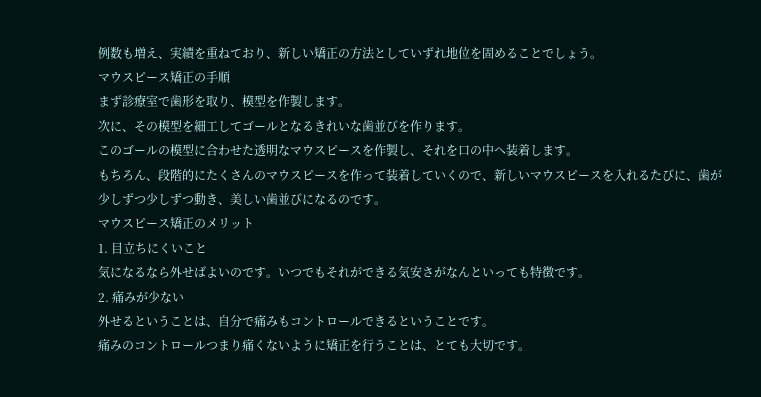例数も増え、実績を重ねており、新しい矯正の方法としていずれ地位を固めることでしょう。
マウスピース矯正の手順
まず診療室で歯形を取り、模型を作製します。
次に、その模型を細工してゴールとなるきれいな歯並びを作ります。
このゴールの模型に合わせた透明なマウスピースを作製し、それを口の中へ装着します。
もちろん、段階的にたくさんのマウスピースを作って装着していくので、新しいマウスピースを入れるたびに、歯が少しずつ少しずつ動き、美しい歯並びになるのです。
マウスピース矯正のメリット
1. 目立ちにくいこと
気になるなら外せばよいのです。いつでもそれができる気安さがなんといっても特徴です。
2. 痛みが少ない
外せるということは、自分で痛みもコントロールできるということです。
痛みのコントロールつまり痛くないように矯正を行うことは、とても大切です。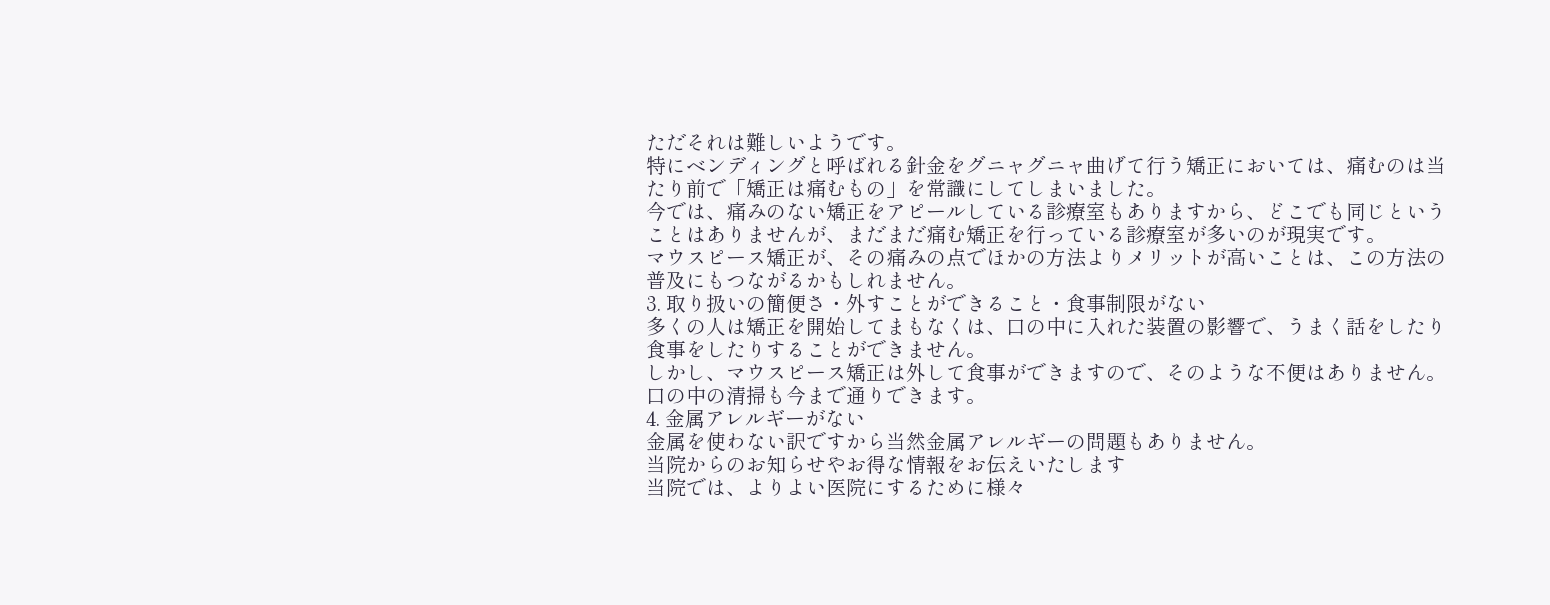ただそれは難しいようです。
特にベンディングと呼ばれる針金をグニャグニャ曲げて行う矯正においては、痛むのは当たり前で「矯正は痛むもの」を常識にしてしまいました。
今では、痛みのない矯正をアピールしている診療室もありますから、どこでも同じということはありませんが、まだまだ痛む矯正を行っている診療室が多いのが現実です。
マウスピース矯正が、その痛みの点でほかの方法よりメリットが高いことは、この方法の普及にもつながるかもしれません。
3. 取り扱いの簡便さ・外すことができること・食事制限がない
多くの人は矯正を開始してまもなくは、口の中に入れた装置の影響で、うまく話をしたり食事をしたりすることができません。
しかし、マウスピース矯正は外して食事ができますので、そのような不便はありません。
口の中の清掃も今まで通りできます。
4. 金属アレルギーがない
金属を使わない訳ですから当然金属アレルギーの問題もありません。
当院からのお知らせやお得な情報をお伝えいたします
当院では、よりよい医院にするために様々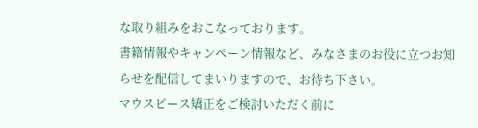な取り組みをおこなっております。
書籍情報やキャンペーン情報など、みなさまのお役に立つお知らせを配信してまいりますので、お待ち下さい。
マウスピース矯正をご検討いただく前に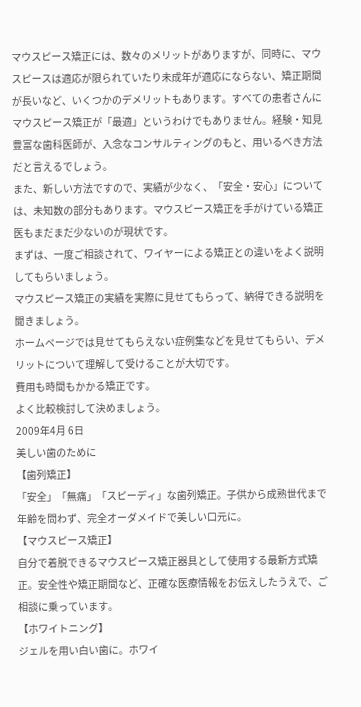マウスピース矯正には、数々のメリットがありますが、同時に、マウスピースは適応が限られていたり未成年が適応にならない、矯正期間が長いなど、いくつかのデメリットもあります。すべての患者さんにマウスピース矯正が「最適」というわけでもありません。経験・知見豊富な歯科医師が、入念なコンサルティングのもと、用いるべき方法だと言えるでしょう。
また、新しい方法ですので、実績が少なく、「安全・安心」については、未知数の部分もあります。マウスピース矯正を手がけている矯正医もまだまだ少ないのが現状です。
まずは、一度ご相談されて、ワイヤーによる矯正との違いをよく説明してもらいましょう。
マウスピース矯正の実績を実際に見せてもらって、納得できる説明を聞きましょう。
ホームページでは見せてもらえない症例集などを見せてもらい、デメリットについて理解して受けることが大切です。
費用も時間もかかる矯正です。
よく比較検討して決めましょう。
2009年4月 6日
美しい歯のために
【歯列矯正】
「安全」「無痛」「スピーディ」な歯列矯正。子供から成熟世代まで年齢を問わず、完全オーダメイドで美しい口元に。
【マウスピース矯正】
自分で着脱できるマウスピース矯正器具として使用する最新方式矯正。安全性や矯正期間など、正確な医療情報をお伝えしたうえで、ご相談に乗っています。
【ホワイトニング】
ジェルを用い白い歯に。ホワイ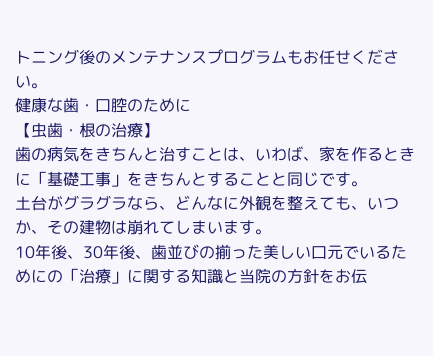トニング後のメンテナンスプログラムもお任せください。
健康な歯・口腔のために
【虫歯・根の治療】
歯の病気をきちんと治すことは、いわば、家を作るときに「基礎工事」をきちんとすることと同じです。
土台がグラグラなら、どんなに外観を整えても、いつか、その建物は崩れてしまいます。
10年後、30年後、歯並びの揃った美しい口元でいるためにの「治療」に関する知識と当院の方針をお伝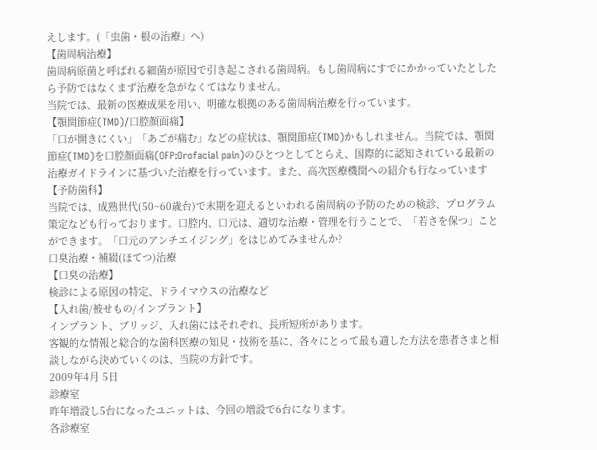えします。(「虫歯・根の治療」へ)
【歯周病治療】
歯周病原菌と呼ばれる細菌が原因で引き起こされる歯周病。もし歯周病にすでにかかっていたとしたら予防ではなくまず治療を急がなくてはなりません。
当院では、最新の医療成果を用い、明確な根拠のある歯周病治療を行っています。
【顎関節症(TMD)/口腔顔面痛】
「口が開きにくい」「あごが痛む」などの症状は、顎関節症(TMD)かもしれません。当院では、顎関節症(TMD)を口腔顔面痛(OFP:Orofacial pain)のひとつとしてとらえ、国際的に認知されている最新の治療ガイドラインに基づいた治療を行っています。また、高次医療機関への紹介も行なっています
【予防歯科】
当院では、成熟世代(50~60歳台)で末期を迎えるといわれる歯周病の予防のための検診、プログラム策定なども行っております。口腔内、口元は、適切な治療・管理を行うことで、「若さを保つ」ことができます。「口元のアンチエイジング」をはじめてみませんか?
口臭治療・補綴(ほてつ)治療
【口臭の治療】
検診による原因の特定、ドライマウスの治療など
【入れ歯/被せもの/インプラント】
インプラント、ブリッジ、入れ歯にはそれぞれ、長所短所があります。
客観的な情報と総合的な歯科医療の知見・技術を基に、各々にとって最も適した方法を患者さまと相談しながら決めていくのは、当院の方針です。
2009年4月 5日
診療室
昨年増設し5台になったユニットは、今回の増設で6台になります。
各診療室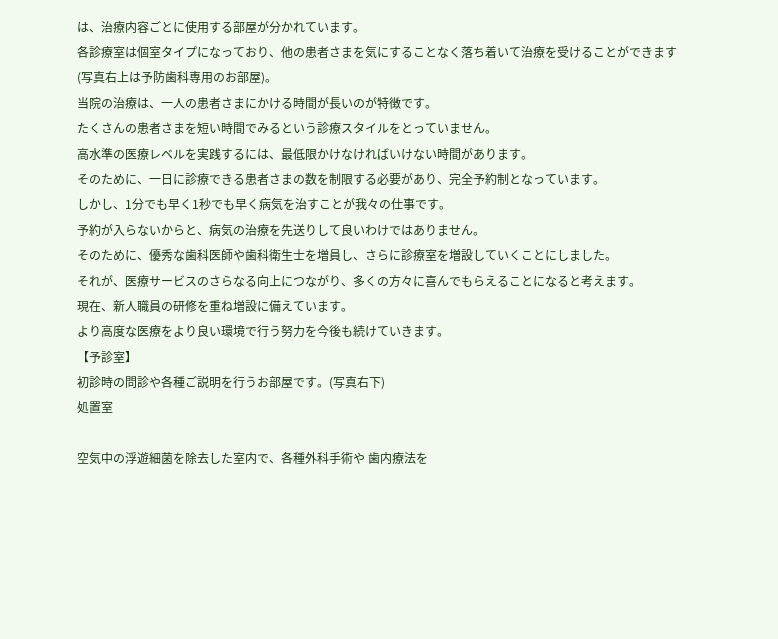は、治療内容ごとに使用する部屋が分かれています。
各診療室は個室タイプになっており、他の患者さまを気にすることなく落ち着いて治療を受けることができます(写真右上は予防歯科専用のお部屋)。
当院の治療は、一人の患者さまにかける時間が長いのが特徴です。
たくさんの患者さまを短い時間でみるという診療スタイルをとっていません。
高水準の医療レベルを実践するには、最低限かけなければいけない時間があります。
そのために、一日に診療できる患者さまの数を制限する必要があり、完全予約制となっています。
しかし、1分でも早く1秒でも早く病気を治すことが我々の仕事です。
予約が入らないからと、病気の治療を先送りして良いわけではありません。
そのために、優秀な歯科医師や歯科衛生士を増員し、さらに診療室を増設していくことにしました。
それが、医療サービスのさらなる向上につながり、多くの方々に喜んでもらえることになると考えます。
現在、新人職員の研修を重ね増設に備えています。
より高度な医療をより良い環境で行う努力を今後も続けていきます。
【予診室】
初診時の問診や各種ご説明を行うお部屋です。(写真右下)
処置室

空気中の浮遊細菌を除去した室内で、各種外科手術や 歯内療法を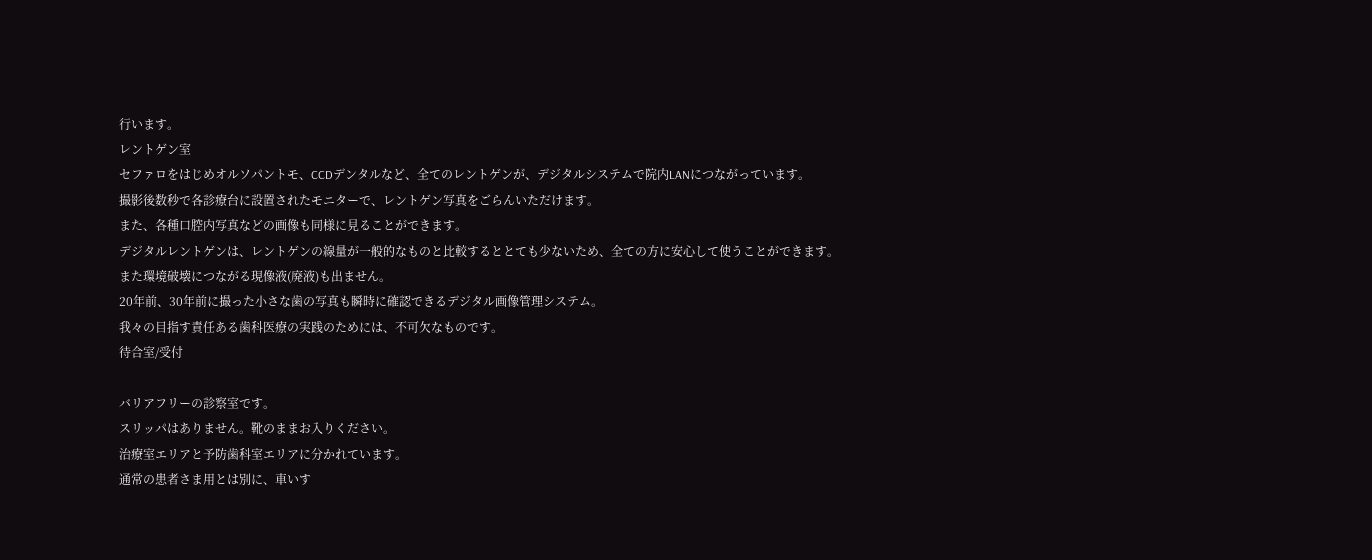行います。
レントゲン室
セファロをはじめオルソパントモ、CCDデンタルなど、全てのレントゲンが、デジタルシステムで院内LANにつながっています。
撮影後数秒で各診療台に設置されたモニターで、レントゲン写真をごらんいただけます。
また、各種口腔内写真などの画像も同様に見ることができます。
デジタルレントゲンは、レントゲンの線量が一般的なものと比較するととても少ないため、全ての方に安心して使うことができます。
また環境破壊につながる現像液(廃液)も出ません。
20年前、30年前に撮った小さな歯の写真も瞬時に確認できるデジタル画像管理システム。
我々の目指す責任ある歯科医療の実践のためには、不可欠なものです。
待合室/受付

バリアフリーの診察室です。
スリッパはありません。靴のままお入りください。
治療室エリアと予防歯科室エリアに分かれています。
通常の患者さま用とは別に、車いす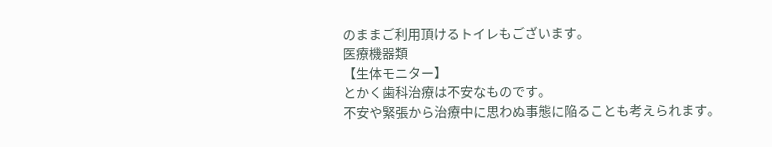のままご利用頂けるトイレもございます。
医療機器類
【生体モニター】
とかく歯科治療は不安なものです。
不安や緊張から治療中に思わぬ事態に陥ることも考えられます。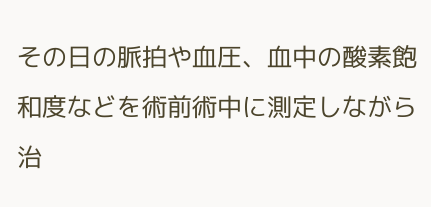その日の脈拍や血圧、血中の酸素飽和度などを術前術中に測定しながら治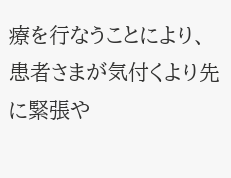療を行なうことにより、患者さまが気付くより先に緊張や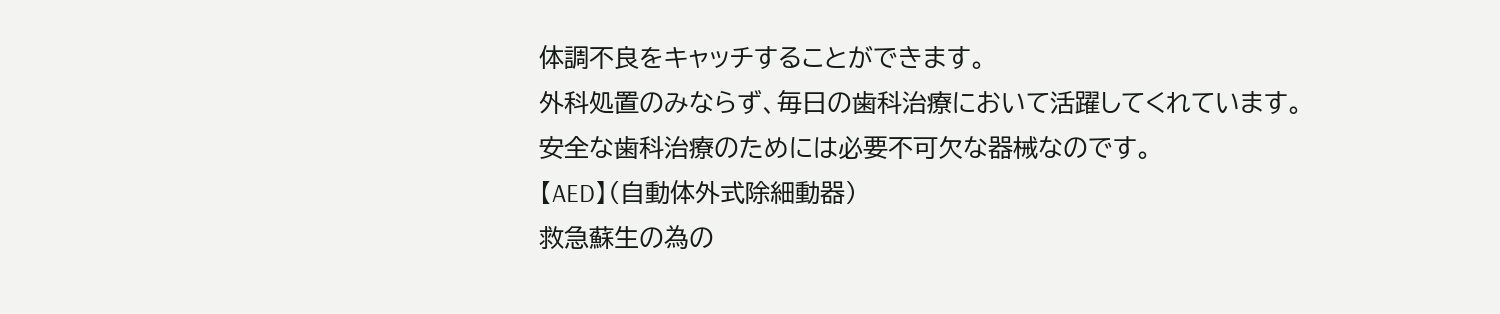体調不良をキャッチすることができます。
外科処置のみならず、毎日の歯科治療において活躍してくれています。
安全な歯科治療のためには必要不可欠な器械なのです。
【AED】(自動体外式除細動器)
救急蘇生の為の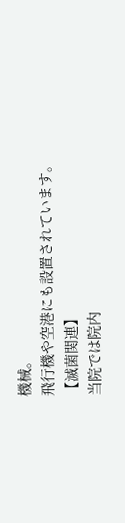機械。
飛行機や空港にも設置されています。
【滅菌関連】
当院では院内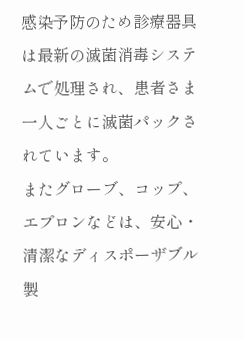感染予防のため診療器具は最新の滅菌消毒システムで処理され、患者さま一人ごとに滅菌パックされています。
またグローブ、コップ、エプロンなどは、安心・清潔なディスポーザブル製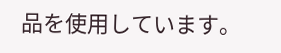品を使用しています。